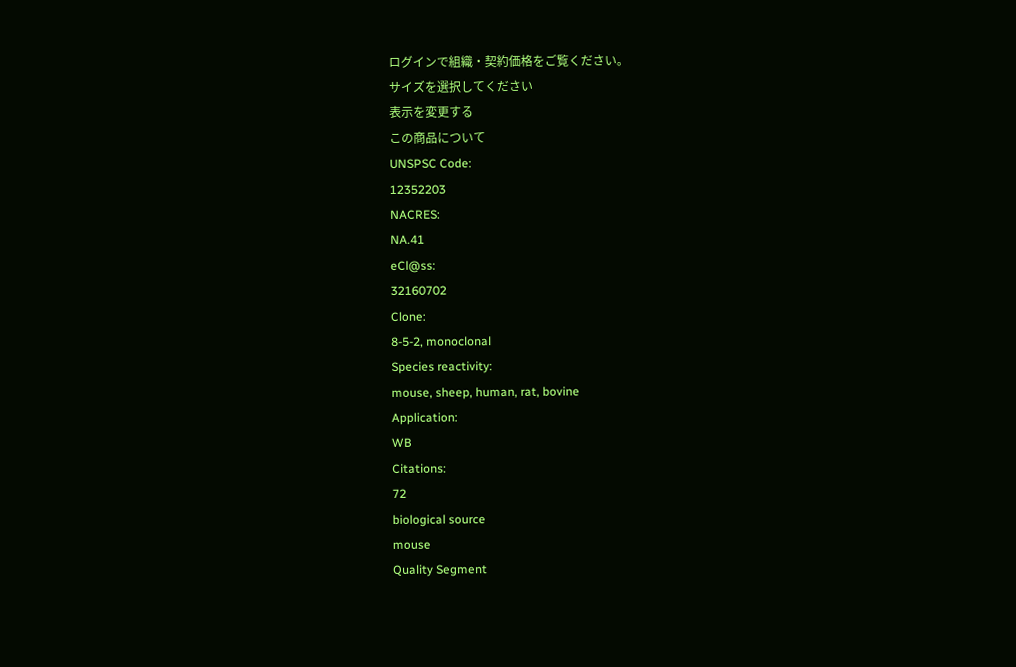ログインで組織・契約価格をご覧ください。
サイズを選択してください
表示を変更する
この商品について
UNSPSC Code:
12352203
NACRES:
NA.41
eCl@ss:
32160702
Clone:
8-5-2, monoclonal
Species reactivity:
mouse, sheep, human, rat, bovine
Application:
WB
Citations:
72
biological source
mouse
Quality Segment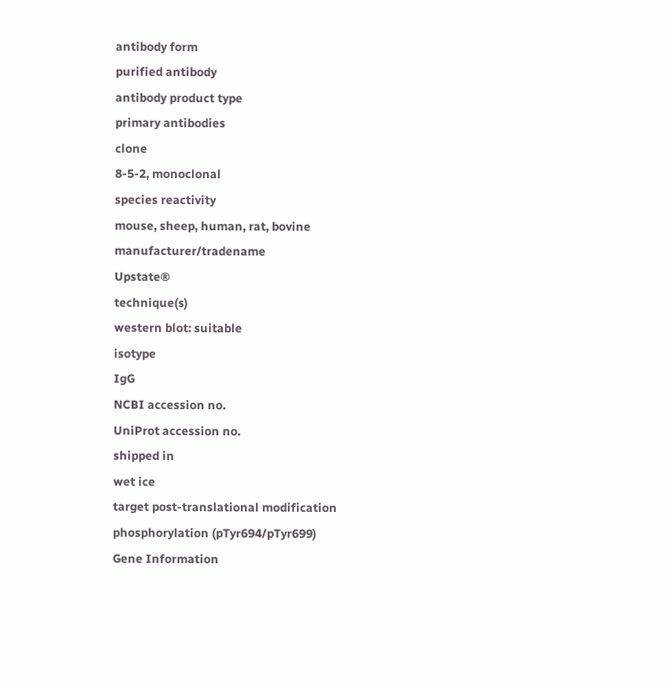antibody form
purified antibody
antibody product type
primary antibodies
clone
8-5-2, monoclonal
species reactivity
mouse, sheep, human, rat, bovine
manufacturer/tradename
Upstate®
technique(s)
western blot: suitable
isotype
IgG
NCBI accession no.
UniProt accession no.
shipped in
wet ice
target post-translational modification
phosphorylation (pTyr694/pTyr699)
Gene Information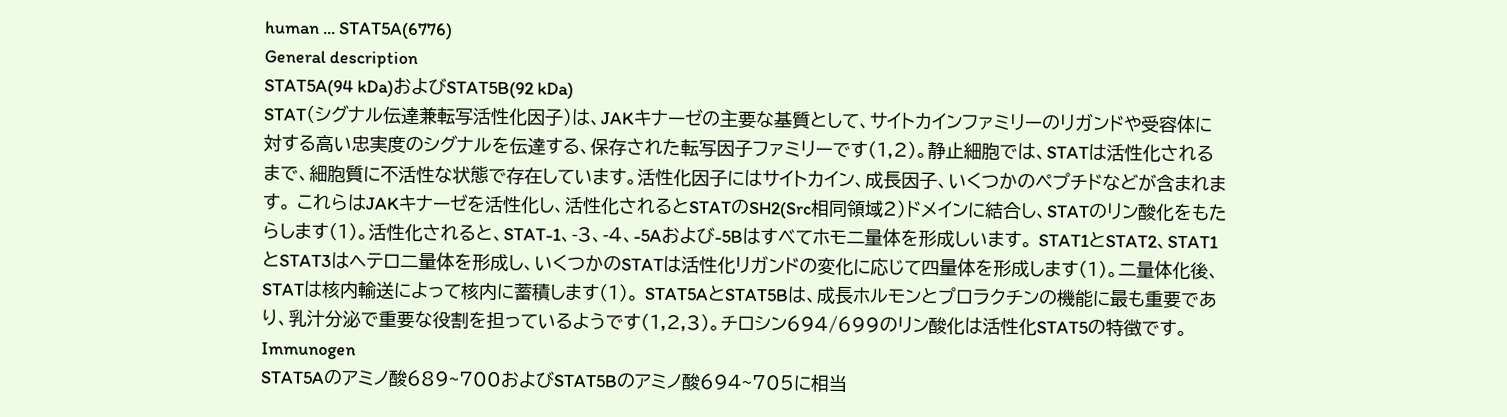human ... STAT5A(6776)
General description
STAT5A(94 kDa)およびSTAT5B(92 kDa)
STAT(シグナル伝達兼転写活性化因子)は、JAKキナーゼの主要な基質として、サイトカインファミリーのリガンドや受容体に対する高い忠実度のシグナルを伝達する、保存された転写因子ファミリーです(1,2)。静止細胞では、STATは活性化されるまで、細胞質に不活性な状態で存在しています。活性化因子にはサイトカイン、成長因子、いくつかのペプチドなどが含まれます。 これらはJAKキナーゼを活性化し、活性化されるとSTATのSH2(Src相同領域2)ドメインに結合し、STATのリン酸化をもたらします(1)。活性化されると、STAT-1、-3、-4、-5Aおよび-5Bはすべてホモ二量体を形成しいます。 STAT1とSTAT2、STAT1とSTAT3はヘテロ二量体を形成し、いくつかのSTATは活性化リガンドの変化に応じて四量体を形成します(1)。二量体化後、STATは核内輸送によって核内に蓄積します(1)。 STAT5AとSTAT5Bは、成長ホルモンとプロラクチンの機能に最も重要であり、乳汁分泌で重要な役割を担っているようです(1,2,3)。チロシン694/699のリン酸化は活性化STAT5の特徴です。
Immunogen
STAT5Aのアミノ酸689~700およびSTAT5Bのアミノ酸694~705に相当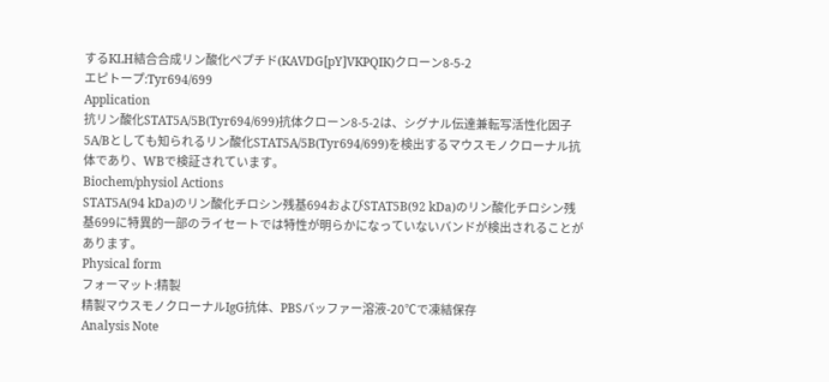するKLH結合合成リン酸化ペプチド(KAVDG[pY]VKPQIK)クローン8-5-2
エピトープ:Tyr694/699
Application
抗リン酸化STAT5A/5B(Tyr694/699)抗体クローン8-5-2は、シグナル伝達兼転写活性化因子5A/Bとしても知られるリン酸化STAT5A/5B(Tyr694/699)を検出するマウスモノクローナル抗体であり、WBで検証されています。
Biochem/physiol Actions
STAT5A(94 kDa)のリン酸化チロシン残基694およびSTAT5B(92 kDa)のリン酸化チロシン残基699に特異的一部のライセートでは特性が明らかになっていないバンドが検出されることがあります。
Physical form
フォーマット:精製
精製マウスモノクローナルIgG抗体、PBSバッファー溶液-20℃で凍結保存
Analysis Note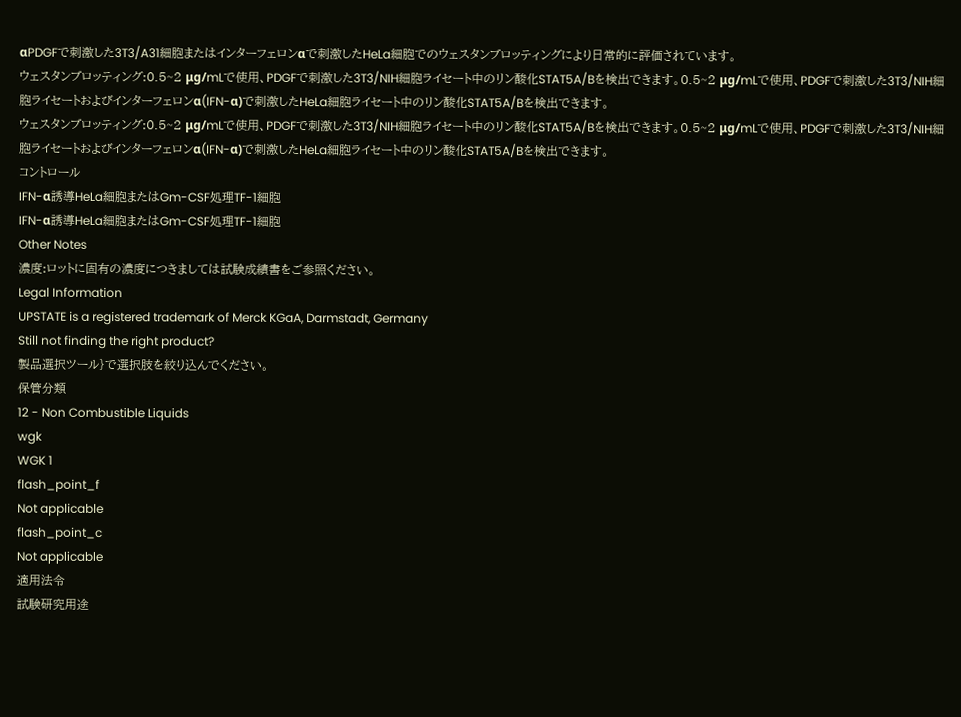αPDGFで刺激した3T3/A31細胞またはインターフェロンαで刺激したHeLa細胞でのウェスタンブロッティングにより日常的に評価されています。
ウェスタンブロッティング:0.5~2 μg/mLで使用、PDGFで刺激した3T3/NIH細胞ライセート中のリン酸化STAT5A/Bを検出できます。0.5~2 μg/mLで使用、PDGFで刺激した3T3/NIH細胞ライセートおよびインターフェロンα(IFN-α)で刺激したHeLa細胞ライセート中のリン酸化STAT5A/Bを検出できます。
ウェスタンブロッティング:0.5~2 μg/mLで使用、PDGFで刺激した3T3/NIH細胞ライセート中のリン酸化STAT5A/Bを検出できます。0.5~2 μg/mLで使用、PDGFで刺激した3T3/NIH細胞ライセートおよびインターフェロンα(IFN-α)で刺激したHeLa細胞ライセート中のリン酸化STAT5A/Bを検出できます。
コントロール
IFN-α誘導HeLa細胞またはGm-CSF処理TF-1細胞
IFN-α誘導HeLa細胞またはGm-CSF処理TF-1細胞
Other Notes
濃度:ロットに固有の濃度につきましては試験成績書をご参照ください。
Legal Information
UPSTATE is a registered trademark of Merck KGaA, Darmstadt, Germany
Still not finding the right product?
製品選択ツール}で選択肢を絞り込んでください。
保管分類
12 - Non Combustible Liquids
wgk
WGK 1
flash_point_f
Not applicable
flash_point_c
Not applicable
適用法令
試験研究用途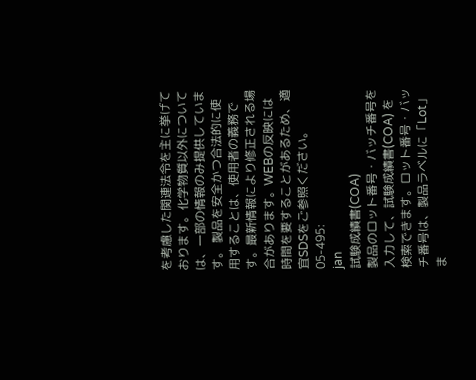を考慮した関連法令を主に挙げております。化学物質以外については、一部の情報のみ提供しています。 製品を安全かつ合法的に使用することは、使用者の義務です。最新情報により修正される場合があります。WEBの反映には時間を要することがあるため、適宜SDSをご参照ください。
05-495:
jan
試験成績書(COA)
製品のロット番号・バッチ番号を入力して、試験成績書(COA) を検索できます。ロット番号・バッチ番号は、製品ラベルに「Lot」ま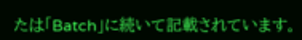たは「Batch」に続いて記載されています。